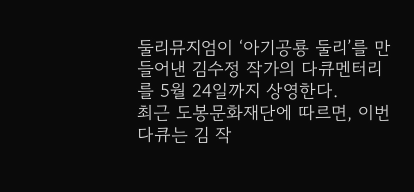둘리뮤지엄이 ‘아기공룡 둘리’를 만들어낸 김수정 작가의 다큐멘터리를 5월 24일까지 상영한다.
최근 도봉문화재단에 따르면, 이번 다큐는 김 작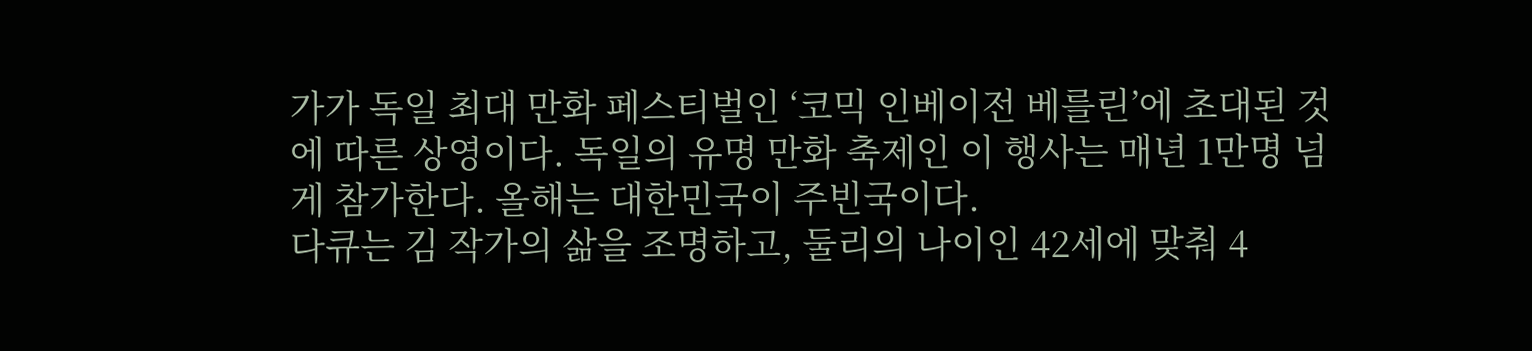가가 독일 최대 만화 페스티벌인 ‘코믹 인베이전 베를린’에 초대된 것에 따른 상영이다. 독일의 유명 만화 축제인 이 행사는 매년 1만명 넘게 참가한다. 올해는 대한민국이 주빈국이다.
다큐는 김 작가의 삶을 조명하고, 둘리의 나이인 42세에 맞춰 4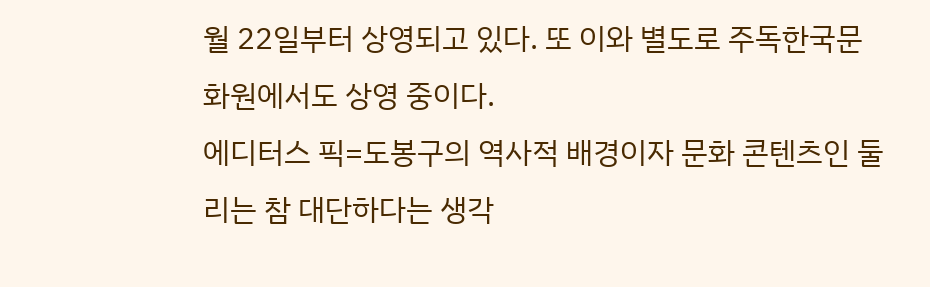월 22일부터 상영되고 있다. 또 이와 별도로 주독한국문화원에서도 상영 중이다.
에디터스 픽=도봉구의 역사적 배경이자 문화 콘텐츠인 둘리는 참 대단하다는 생각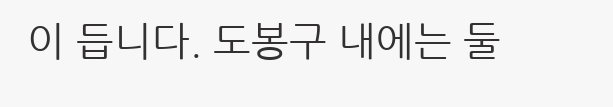이 듭니다. 도봉구 내에는 둘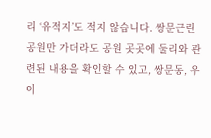리 ‘유적지’도 적지 않습니다. 쌍문근린공원만 가더라도 공원 곳곳에 둘리와 관련된 내용을 확인할 수 있고, 쌍문동, 우이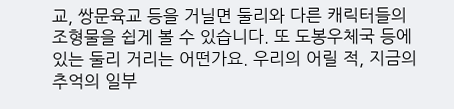교, 쌍문육교 등을 거닐면 둘리와 다른 캐릭터들의 조형물을 쉽게 볼 수 있습니다. 또 도봉우체국 등에 있는 둘리 거리는 어떤가요. 우리의 어릴 적, 지금의 추억의 일부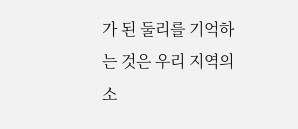가 된 둘리를 기억하는 것은 우리 지역의 소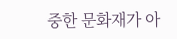중한 문화재가 아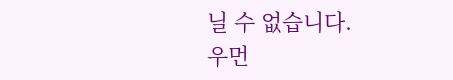닐 수 없습니다.
우먼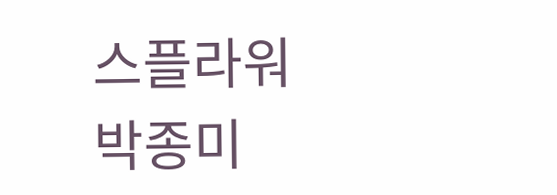스플라워 박종미